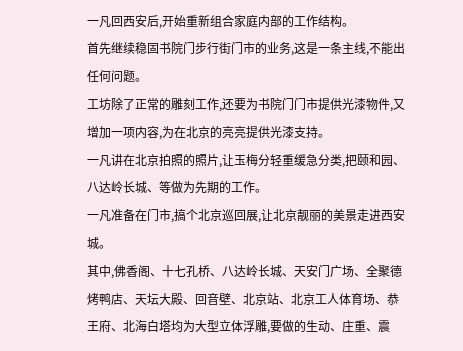一凡回西安后,开始重新组合家庭内部的工作结构。
首先继续稳固书院门步行街门市的业务,这是一条主线,不能出任何问题。
工坊除了正常的雕刻工作,还要为书院门门市提供光漆物件,又增加一项内容,为在北京的亮亮提供光漆支持。
一凡讲在北京拍照的照片,让玉梅分轻重缓急分类,把颐和园、八达岭长城、等做为先期的工作。
一凡准备在门市,搞个北京巡回展,让北京靓丽的美景走进西安城。
其中,佛香阁、十七孔桥、八达岭长城、天安门广场、全聚德烤鸭店、天坛大殿、回音壁、北京站、北京工人体育场、恭王府、北海白塔均为大型立体浮雕,要做的生动、庄重、震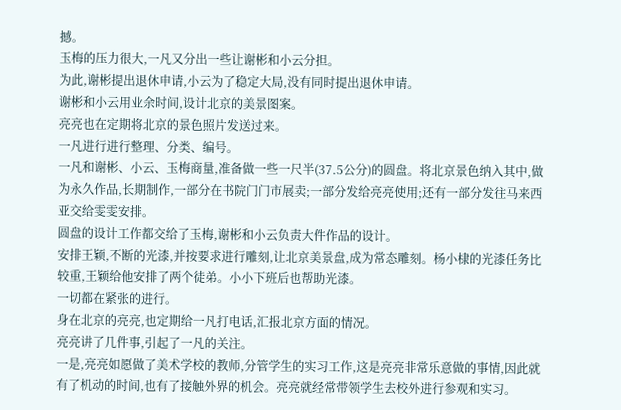撼。
玉梅的压力很大,一凡又分出一些让谢彬和小云分担。
为此,谢彬提出退休申请,小云为了稳定大局,没有同时提出退休申请。
谢彬和小云用业余时间,设计北京的美景图案。
亮亮也在定期将北京的景色照片发送过来。
一凡进行进行整理、分类、编号。
一凡和谢彬、小云、玉梅商量,准备做一些一尺半(37.5公分)的圆盘。将北京景色纳入其中,做为永久作品,长期制作,一部分在书院门门市展卖;一部分发给亮亮使用;还有一部分发往马来西亚交给雯雯安排。
圆盘的设计工作都交给了玉梅,谢彬和小云负责大件作品的设计。
安排王颖,不断的光漆,并按要求进行雕刻,让北京美景盘,成为常态雕刻。杨小棣的光漆任务比较重,王颖给他安排了两个徒弟。小小下班后也帮助光漆。
一切都在紧张的进行。
身在北京的亮亮,也定期给一凡打电话,汇报北京方面的情况。
亮亮讲了几件事,引起了一凡的关注。
一是,亮亮如愿做了美术学校的教师,分管学生的实习工作,这是亮亮非常乐意做的事情,因此就有了机动的时间,也有了接触外界的机会。亮亮就经常带领学生去校外进行参观和实习。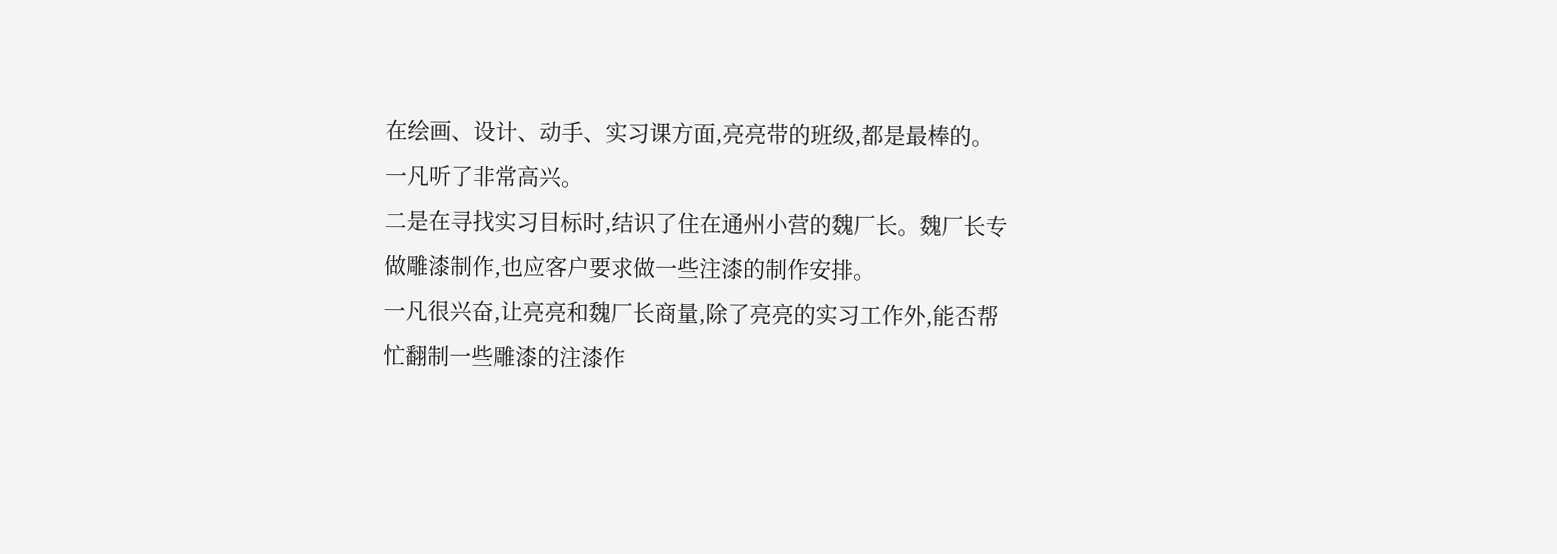在绘画、设计、动手、实习课方面,亮亮带的班级,都是最棒的。
一凡听了非常高兴。
二是在寻找实习目标时,结识了住在通州小营的魏厂长。魏厂长专做雕漆制作,也应客户要求做一些注漆的制作安排。
一凡很兴奋,让亮亮和魏厂长商量,除了亮亮的实习工作外,能否帮忙翻制一些雕漆的注漆作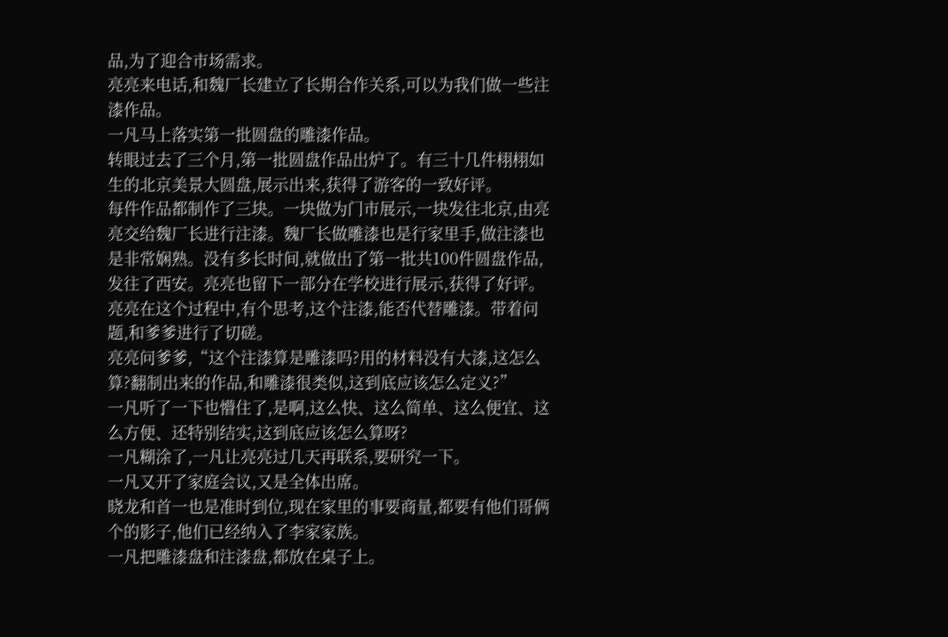品,为了迎合市场需求。
亮亮来电话,和魏厂长建立了长期合作关系,可以为我们做一些注漆作品。
一凡马上落实第一批圆盘的雕漆作品。
转眼过去了三个月,第一批圆盘作品出炉了。有三十几件栩栩如生的北京美景大圆盘,展示出来,获得了游客的一致好评。
每件作品都制作了三块。一块做为门市展示,一块发往北京,由亮亮交给魏厂长进行注漆。魏厂长做雕漆也是行家里手,做注漆也是非常娴熟。没有多长时间,就做出了第一批共100件圆盘作品,发往了西安。亮亮也留下一部分在学校进行展示,获得了好评。
亮亮在这个过程中,有个思考,这个注漆,能否代替雕漆。带着问题,和爹爹进行了切磋。
亮亮问爹爹,“这个注漆算是雕漆吗?用的材料没有大漆,这怎么算?翻制出来的作品,和雕漆很类似,这到底应该怎么定义?”
一凡听了一下也懵住了,是啊,这么快、这么简单、这么便宜、这么方便、还特别结实,这到底应该怎么算呀?
一凡糊涂了,一凡让亮亮过几天再联系,要研究一下。
一凡又开了家庭会议,又是全体出席。
晓龙和首一也是准时到位,现在家里的事要商量,都要有他们哥俩个的影子,他们已经纳入了李家家族。
一凡把雕漆盘和注漆盘,都放在桌子上。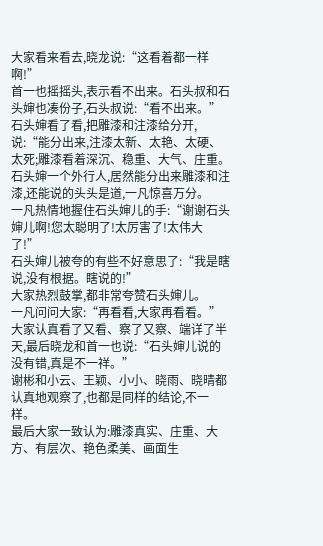大家看来看去,晓龙说:“这看着都一样啊!”
首一也摇摇头,表示看不出来。石头叔和石头婶也凑份子,石头叔说:“看不出来。”
石头婶看了看,把雕漆和注漆给分开,说:“能分出来,注漆太新、太艳、太硬、太死;雕漆看着深沉、稳重、大气、庄重。
石头婶一个外行人,居然能分出来雕漆和注漆,还能说的头头是道,一凡惊喜万分。
一凡热情地握住石头婶儿的手:“谢谢石头婶儿啊!您太聪明了!太厉害了!太伟大了!”
石头婶儿被夸的有些不好意思了:“我是瞎说,没有根据。瞎说的!”
大家热烈鼓掌,都非常夸赞石头婶儿。
一凡问问大家:“再看看,大家再看看。”
大家认真看了又看、察了又察、端详了半天,最后晓龙和首一也说:“石头婶儿说的没有错,真是不一祥。”
谢彬和小云、王颖、小小、晓雨、晓晴都认真地观察了,也都是同样的结论,不一样。
最后大家一致认为:雕漆真实、庄重、大方、有层次、艳色柔美、画面生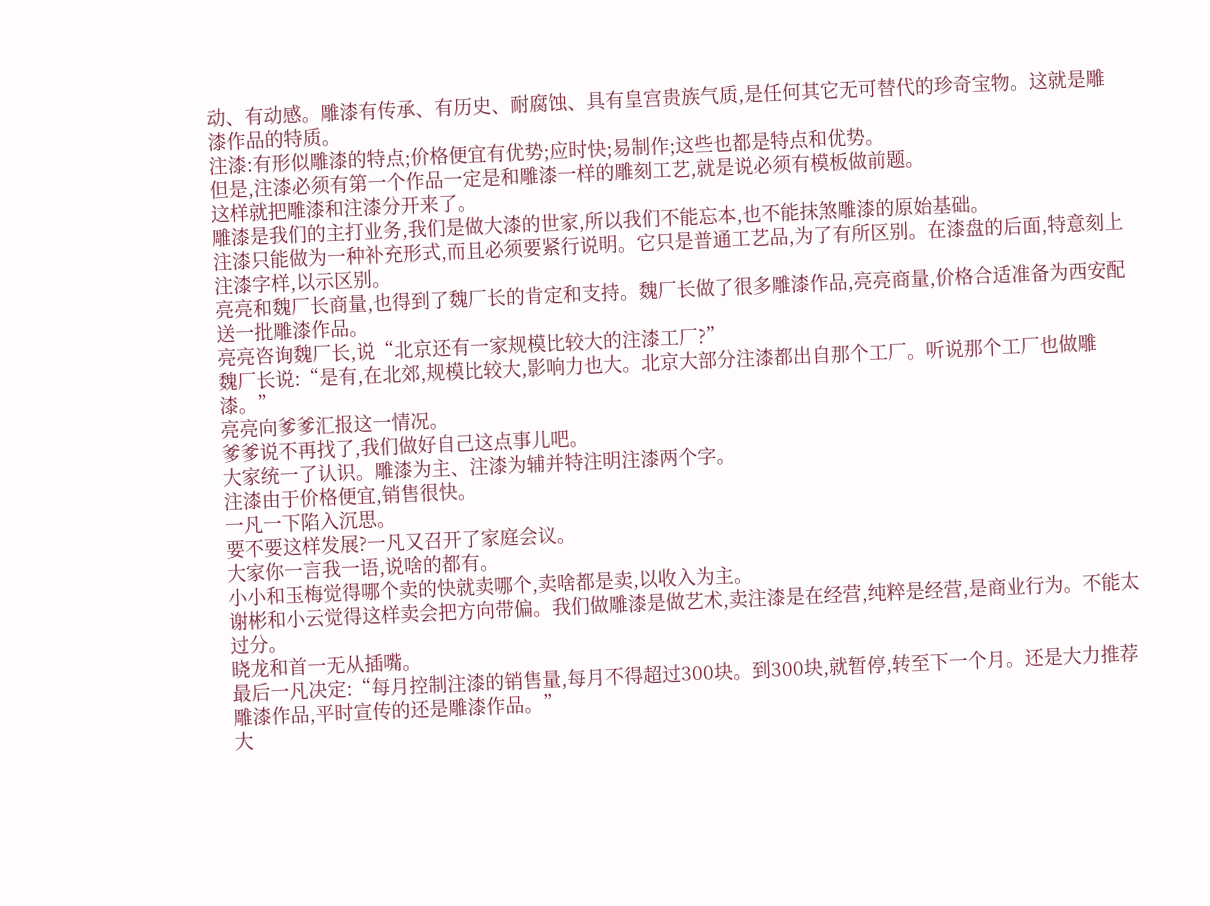动、有动感。雕漆有传承、有历史、耐腐蚀、具有皇宫贵族气质,是任何其它无可替代的珍奇宝物。这就是雕漆作品的特质。
注漆:有形似雕漆的特点;价格便宜有优势;应时快;易制作;这些也都是特点和优势。
但是,注漆必须有第一个作品一定是和雕漆一样的雕刻工艺,就是说必须有模板做前题。
这样就把雕漆和注漆分开来了。
雕漆是我们的主打业务,我们是做大漆的世家,所以我们不能忘本,也不能抹煞雕漆的原始基础。
注漆只能做为一种补充形式,而且必须要紧行说明。它只是普通工艺品,为了有所区别。在漆盘的后面,特意刻上注漆字样,以示区别。
亮亮和魏厂长商量,也得到了魏厂长的肯定和支持。魏厂长做了很多雕漆作品,亮亮商量,价格合适准备为西安配送一批雕漆作品。
亮亮咨询魏厂长,说“北京还有一家规模比较大的注漆工厂?”
魏厂长说:“是有,在北郊,规模比较大,影响力也大。北京大部分注漆都出自那个工厂。听说那个工厂也做雕漆。”
亮亮向爹爹汇报这一情况。
爹爹说不再找了,我们做好自己这点事儿吧。
大家统一了认识。雕漆为主、注漆为辅并特注明注漆两个字。
注漆由于价格便宜,销售很快。
一凡一下陷入沉思。
要不要这样发展?一凡又召开了家庭会议。
大家你一言我一语,说啥的都有。
小小和玉梅觉得哪个卖的快就卖哪个,卖啥都是卖,以收入为主。
谢彬和小云觉得这样卖会把方向带偏。我们做雕漆是做艺术,卖注漆是在经营,纯粹是经营,是商业行为。不能太过分。
晓龙和首一无从插嘴。
最后一凡决定:“每月控制注漆的销售量,每月不得超过300块。到300块,就暂停,转至下一个月。还是大力推荐雕漆作品,平时宣传的还是雕漆作品。”
大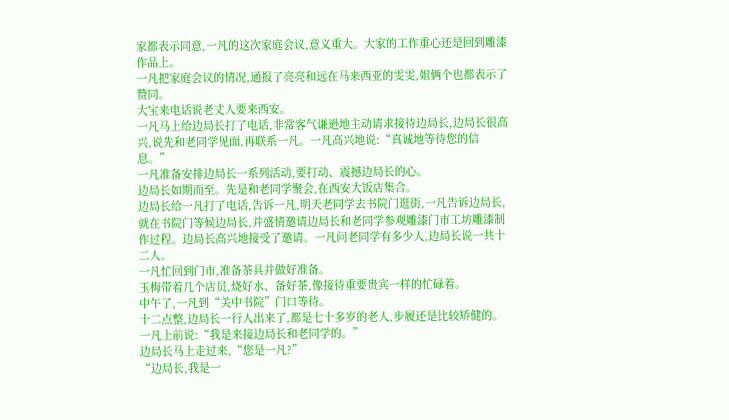家都表示同意,一凡的这次家庭会议,意义重大。大家的工作重心还是回到雕漆作品上。
一凡把家庭会议的情况,通报了亮亮和远在马来西亚的雯雯,姐俩个也都表示了赞同。
大宝来电话说老丈人要来西安。
一凡马上给边局长打了电话,非常客气谦逊地主动请求接待边局长,边局长很高兴,说先和老同学见面,再联系一凡。一凡高兴地说:“真诚地等待您的信息。”
一凡准备安排边局长一系列活动,要打动、震撼边局长的心。
边局长如期而至。先是和老同学聚会,在西安大饭店集合。
边局长给一凡打了电话,告诉一凡,明天老同学去书院门逛街,一凡告诉边局长,就在书院门等候边局长,并盛情邀请边局长和老同学参观雕漆门市工坊雕漆制作过程。边局长高兴地接受了邀请。一凡问老同学有多少人,边局长说一共十二人。
一凡忙回到门市,准备茶具并做好准备。
玉梅带着几个店员,烧好水、备好茶,像接待重要贵宾一样的忙碌着。
中午了,一凡到“关中书院”门口等待。
十二点整,边局长一行人出来了,都是七十多岁的老人,步履还是比较矫健的。
一凡上前说:“我是来接边局长和老同学的。”
边局长马上走过来,“您是一凡?”
“边局长,我是一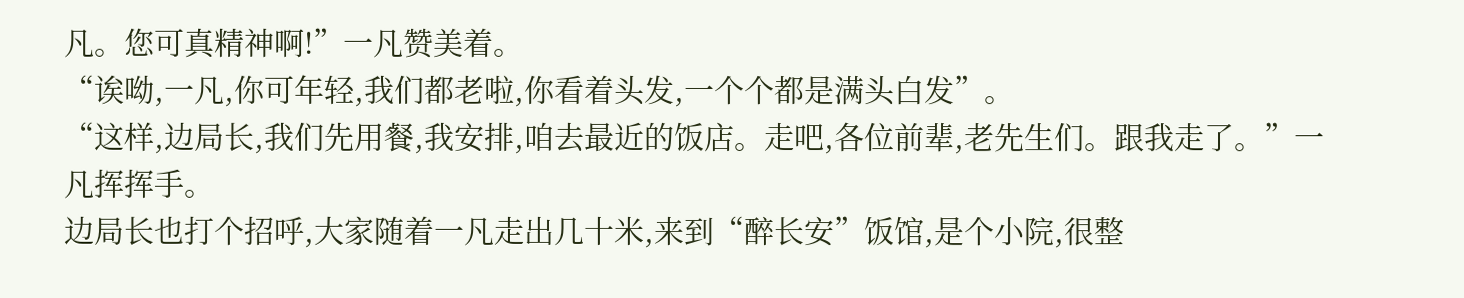凡。您可真精神啊!”一凡赞美着。
“诶呦,一凡,你可年轻,我们都老啦,你看着头发,一个个都是满头白发”。
“这样,边局长,我们先用餐,我安排,咱去最近的饭店。走吧,各位前辈,老先生们。跟我走了。”一凡挥挥手。
边局长也打个招呼,大家随着一凡走出几十米,来到“醉长安”饭馆,是个小院,很整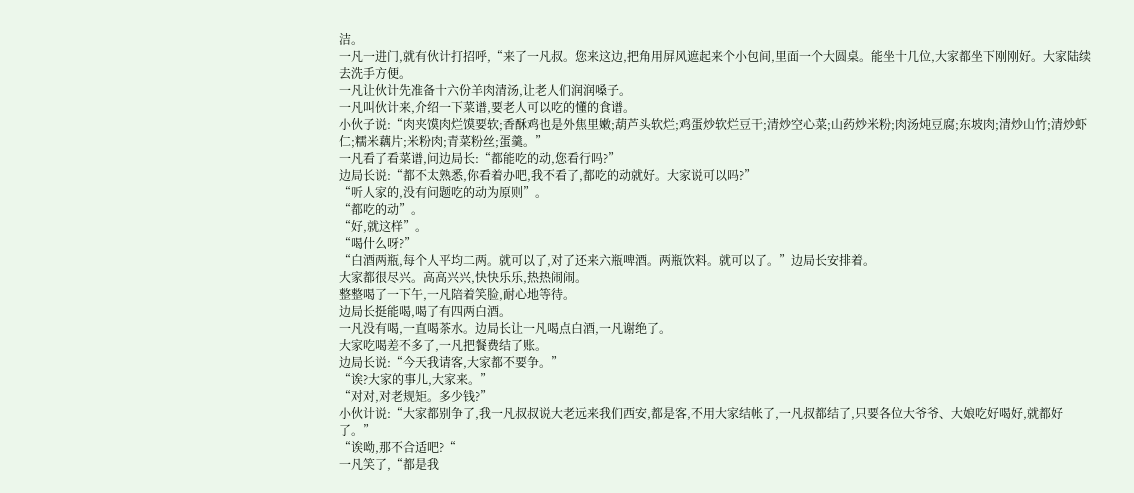洁。
一凡一进门,就有伙计打招呼,“来了一凡叔。您来这边,把角用屏风遮起来个小包间,里面一个大圆桌。能坐十几位,大家都坐下刚刚好。大家陆续去洗手方便。
一凡让伙计先准备十六份羊肉清汤,让老人们润润嗓子。
一凡叫伙计来,介绍一下菜谱,要老人可以吃的懂的食谱。
小伙子说:“肉夹馍肉烂馍要软;香酥鸡也是外焦里嫩;葫芦头软烂;鸡蛋炒软烂豆干;清炒空心菜;山药炒米粉;肉汤炖豆腐;东坡肉;清炒山竹;清炒虾仁;糯米藕片;米粉肉;青菜粉丝;蛋羹。”
一凡看了看菜谱,问边局长:“都能吃的动,您看行吗?”
边局长说:“都不太熟悉,你看着办吧,我不看了,都吃的动就好。大家说可以吗?”
“听人家的,没有问题吃的动为原则”。
“都吃的动”。
“好,就这样”。
“喝什么呀?”
“白酒两瓶,每个人平均二两。就可以了,对了还来六瓶啤酒。两瓶饮料。就可以了。”边局长安排着。
大家都很尽兴。高高兴兴,快快乐乐,热热闹闹。
整整喝了一下午,一凡陪着笑脸,耐心地等待。
边局长挺能喝,喝了有四两白酒。
一凡没有喝,一直喝茶水。边局长让一凡喝点白酒,一凡谢绝了。
大家吃喝差不多了,一凡把餐费结了账。
边局长说:“今天我请客,大家都不要争。”
“诶?大家的事儿,大家来。”
“对对,对老规矩。多少钱?”
小伙计说:“大家都别争了,我一凡叔叔说大老远来我们西安,都是客,不用大家结帐了,一凡叔都结了,只要各位大爷爷、大娘吃好喝好,就都好了。”
“诶呦,那不合适吧?“
一凡笑了,“都是我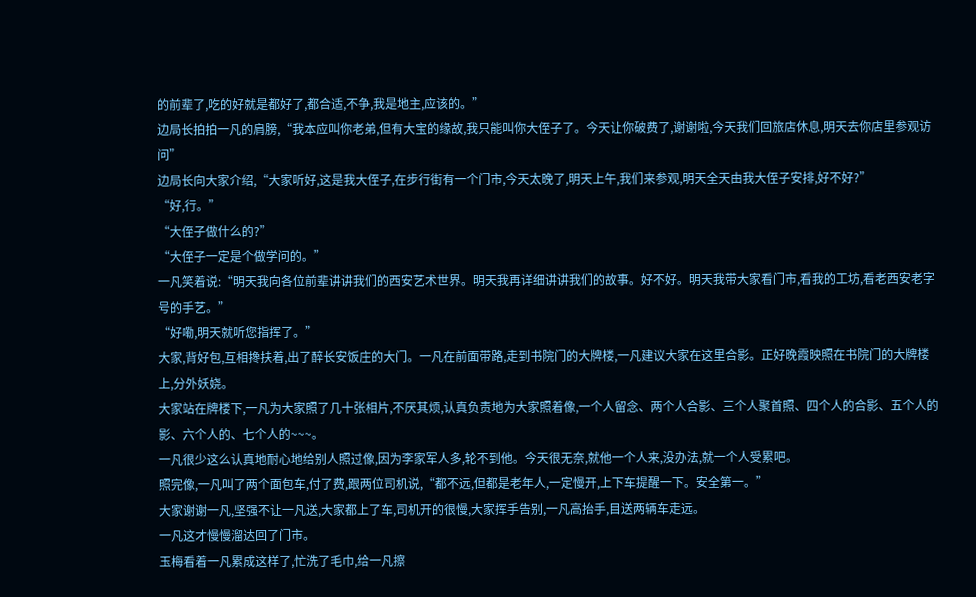的前辈了,吃的好就是都好了,都合适,不争,我是地主,应该的。”
边局长拍拍一凡的肩膀,“我本应叫你老弟,但有大宝的缘故,我只能叫你大侄子了。今天让你破费了,谢谢啦,今天我们回旅店休息,明天去你店里参观访问”
边局长向大家介绍,“大家听好,这是我大侄子,在步行街有一个门市,今天太晚了,明天上午,我们来参观,明天全天由我大侄子安排,好不好?”
“好,行。”
“大侄子做什么的?”
“大侄子一定是个做学问的。”
一凡笑着说:“明天我向各位前辈讲讲我们的西安艺术世界。明天我再详细讲讲我们的故事。好不好。明天我带大家看门市,看我的工坊,看老西安老字号的手艺。”
“好嘞,明天就听您指挥了。”
大家,背好包,互相搀扶着,出了醉长安饭庄的大门。一凡在前面带路,走到书院门的大牌楼,一凡建议大家在这里合影。正好晚霞映照在书院门的大牌楼上,分外妖娆。
大家站在牌楼下,一凡为大家照了几十张相片,不厌其烦,认真负责地为大家照着像,一个人留念、两个人合影、三个人聚首照、四个人的合影、五个人的影、六个人的、七个人的~~~。
一凡很少这么认真地耐心地给别人照过像,因为李家军人多,轮不到他。今天很无奈,就他一个人来,没办法,就一个人受累吧。
照完像,一凡叫了两个面包车,付了费,跟两位司机说,“都不远,但都是老年人,一定慢开,上下车提醒一下。安全第一。”
大家谢谢一凡,坚强不让一凡送,大家都上了车,司机开的很慢,大家挥手告别,一凡高抬手,目送两辆车走远。
一凡这才慢慢溜达回了门市。
玉梅看着一凡累成这样了,忙洗了毛巾,给一凡擦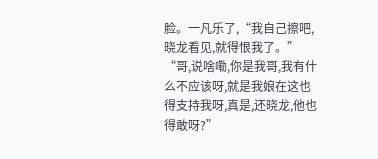脸。一凡乐了,“我自己擦吧,晓龙看见,就得恨我了。”
“哥,说啥嘞,你是我哥,我有什么不应该呀,就是我娘在这也得支持我呀,真是,还晓龙,他也得敢呀?”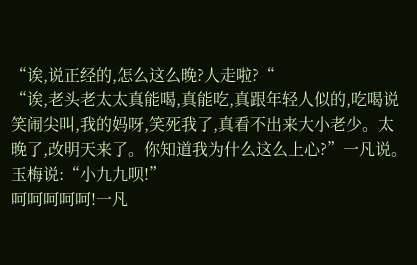“诶,说正经的,怎么这么晚?人走啦?“
“诶,老头老太太真能喝,真能吃,真跟年轻人似的,吃喝说笑闹尖叫,我的妈呀,笑死我了,真看不出来大小老少。太晚了,改明天来了。你知道我为什么这么上心?”一凡说。
玉梅说:“小九九呗!”
呵呵呵呵呵!一凡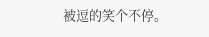被逗的笑个不停。